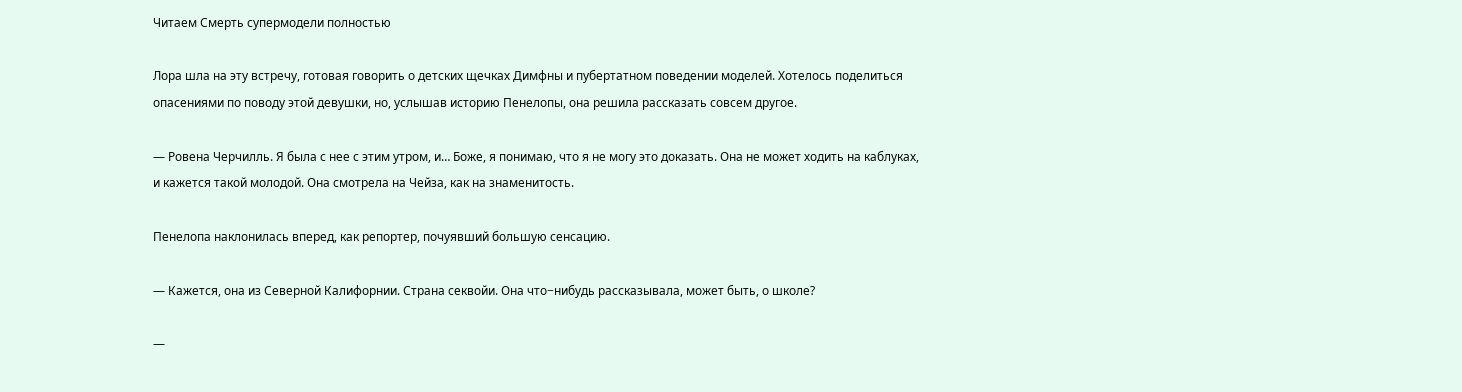Читаем Смерть супермодели полностью

Лора шла на эту встречу, готовая говорить о детских щечках Димфны и пубертатном поведении моделей. Хотелось поделиться опасениями по поводу этой девушки, но, услышав историю Пенелопы, она решила рассказать совсем другое.

— Ровена Черчилль. Я была с нее с этим утром, и… Боже, я понимаю, что я не могу это доказать. Она не может ходить на каблуках, и кажется такой молодой. Она смотрела на Чейза, как на знаменитость.

Пенелопа наклонилась вперед, как репортер, почуявший большую сенсацию.

— Кажется, она из Северной Калифорнии. Страна секвойи. Она что−нибудь рассказывала, может быть, о школе?

—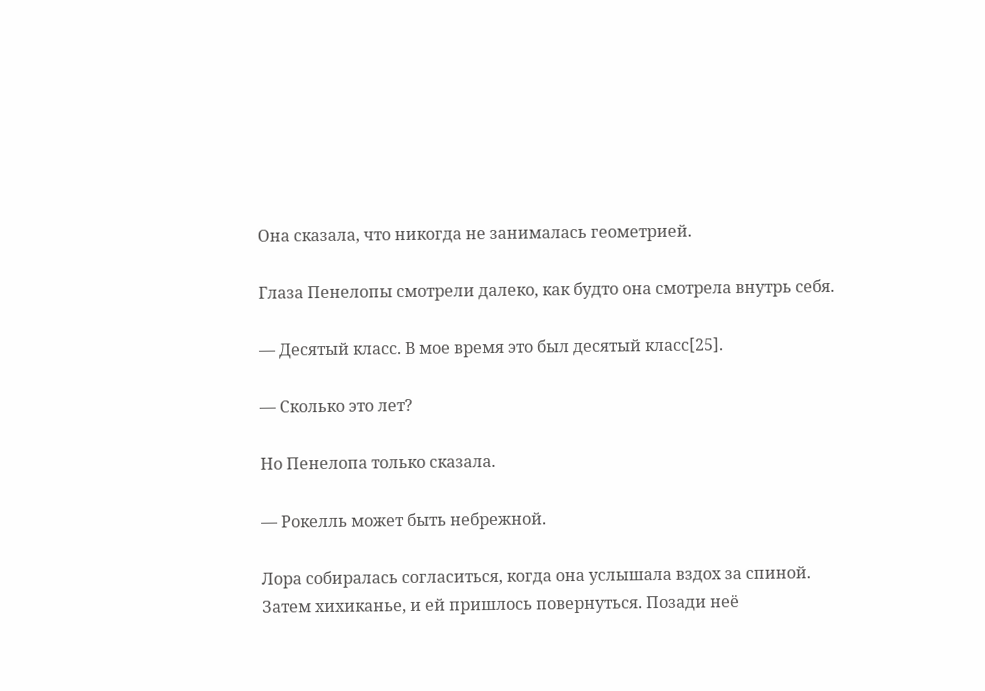Она сказала, что никогда не занималась геометрией.

Глаза Пенелопы смотрели далеко, как будто она смотрела внутрь себя.

— Десятый класс. В мое время это был десятый класс[25].

— Сколько это лет?

Но Пенелопа только сказала.

— Рокелль может быть небрежной.

Лора собиралась согласиться, когда она услышала вздох за спиной. Затем хихиканье, и ей пришлось повернуться. Позади неё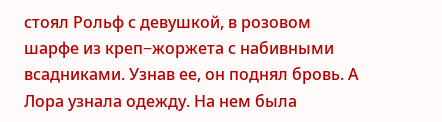стоял Рольф с девушкой, в розовом шарфе из креп−жоржета с набивными всадниками. Узнав ее, он поднял бровь. А Лора узнала одежду. На нем была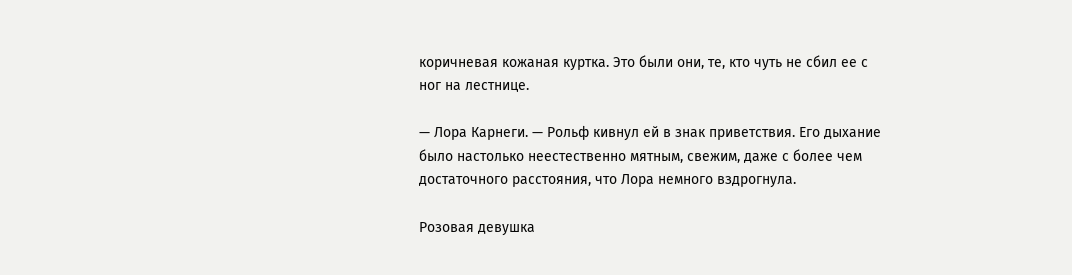коричневая кожаная куртка. Это были они, те, кто чуть не сбил ее с ног на лестнице.

— Лора Карнеги. — Рольф кивнул ей в знак приветствия. Его дыхание было настолько неестественно мятным, свежим, даже с более чем достаточного расстояния, что Лора немного вздрогнула.

Розовая девушка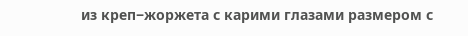из креп−жоржета с карими глазами размером с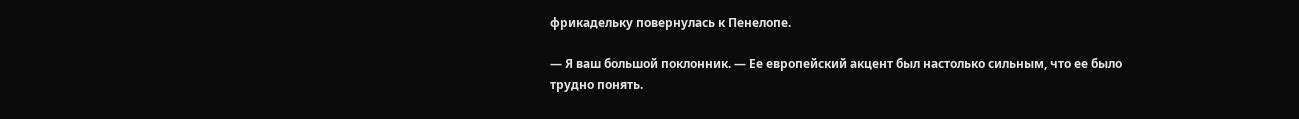фрикадельку повернулась к Пенелопе.

— Я ваш большой поклонник. — Ее европейский акцент был настолько сильным, что ее было трудно понять.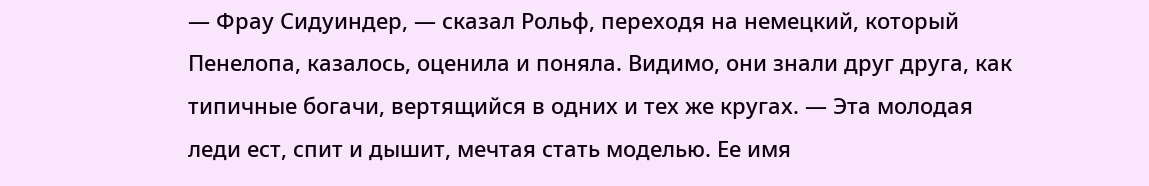— Фрау Сидуиндер, — сказал Рольф, переходя на немецкий, который Пенелопа, казалось, оценила и поняла. Видимо, они знали друг друга, как типичные богачи, вертящийся в одних и тех же кругах. — Эта молодая леди ест, спит и дышит, мечтая стать моделью. Ее имя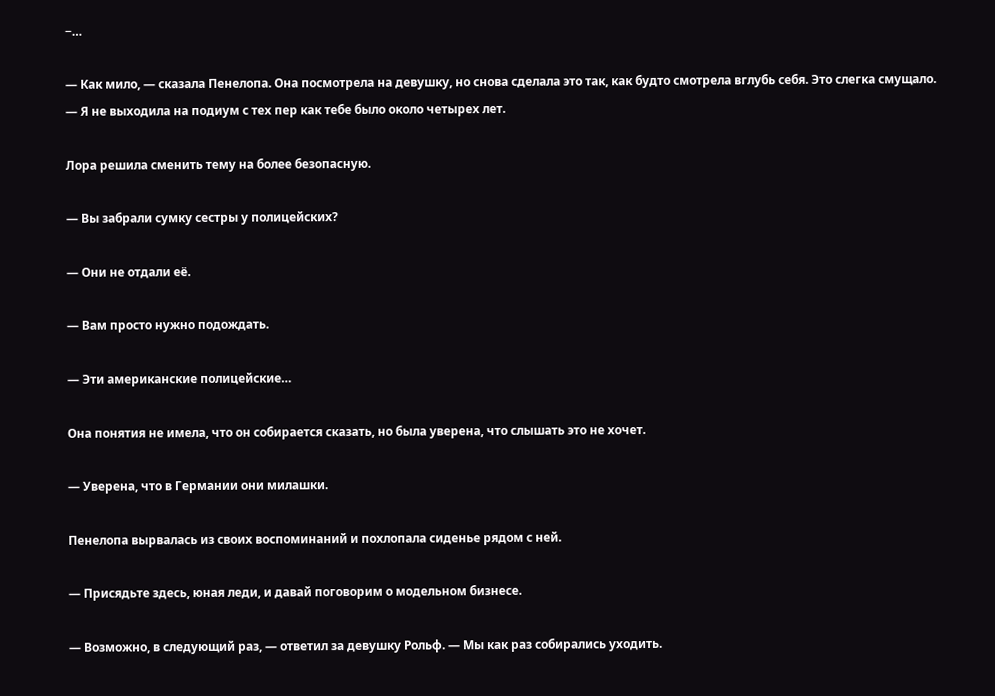−…

— Как мило, — сказала Пенелопа. Она посмотрела на девушку, но снова сделала это так, как будто смотрела вглубь себя. Это слегка смущало. — Я не выходила на подиум с тех пер как тебе было около четырех лет.

Лора решила сменить тему на более безопасную.

— Вы забрали сумку сестры у полицейских?

— Они не отдали её.

— Вам просто нужно подождать.

— Эти американские полицейские…

Она понятия не имела, что он собирается сказать, но была уверена, что слышать это не хочет.

— Уверена, что в Германии они милашки.

Пенелопа вырвалась из своих воспоминаний и похлопала сиденье рядом с ней.

— Присядьте здесь, юная леди, и давай поговорим о модельном бизнесе.

— Возможно, в следующий раз, — ответил за девушку Рольф. — Мы как раз собирались уходить.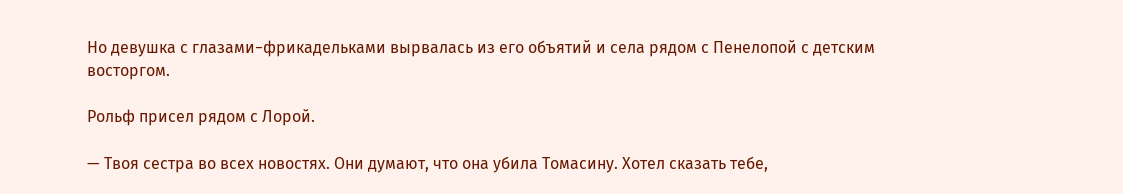Но девушка с глазами−фрикадельками вырвалась из его объятий и села рядом с Пенелопой с детским восторгом.

Рольф присел рядом с Лорой.

— Твоя сестра во всех новостях. Они думают, что она убила Томасину. Хотел сказать тебе,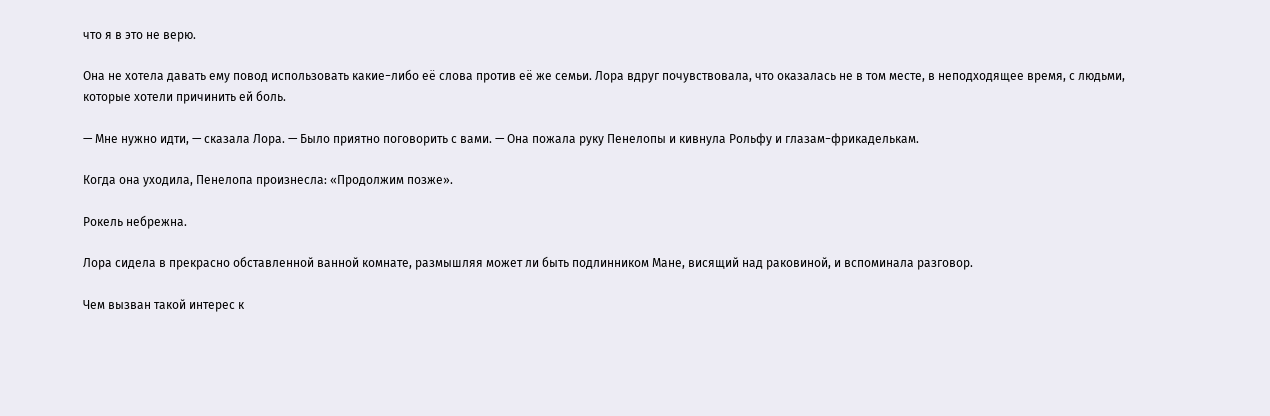что я в это не верю.

Она не хотела давать ему повод использовать какие−либо её слова против её же семьи. Лора вдруг почувствовала, что оказалась не в том месте, в неподходящее время, с людьми, которые хотели причинить ей боль.

— Мне нужно идти, — сказала Лора. — Было приятно поговорить с вами. — Она пожала руку Пенелопы и кивнула Рольфу и глазам−фрикаделькам.

Когда она уходила, Пенелопа произнесла: «Продолжим позже».

Рокель небрежна.

Лора сидела в прекрасно обставленной ванной комнате, размышляя может ли быть подлинником Мане, висящий над раковиной, и вспоминала разговор.

Чем вызван такой интерес к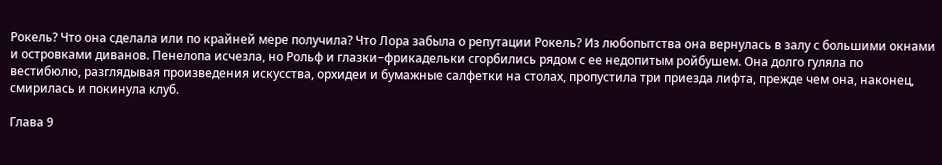Рокель? Что она сделала или по крайней мере получила? Что Лора забыла о репутации Рокель? Из любопытства она вернулась в залу с большими окнами и островками диванов. Пенелопа исчезла, но Рольф и глазки−фрикадельки сгорбились рядом с ее недопитым ройбушем. Она долго гуляла по вестибюлю, разглядывая произведения искусства, орхидеи и бумажные салфетки на столах, пропустила три приезда лифта, прежде чем она, наконец, смирилась и покинула клуб.

Глава 9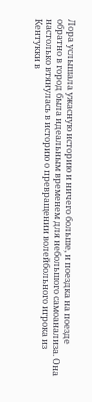Лора услышала ужасную историю и ничего больше, и поездка на поезде обратно в город была идеальным временем для небольшого самоанализа. Она настолько втянулась в историю о превращении волейбольного игрока из Кентукки в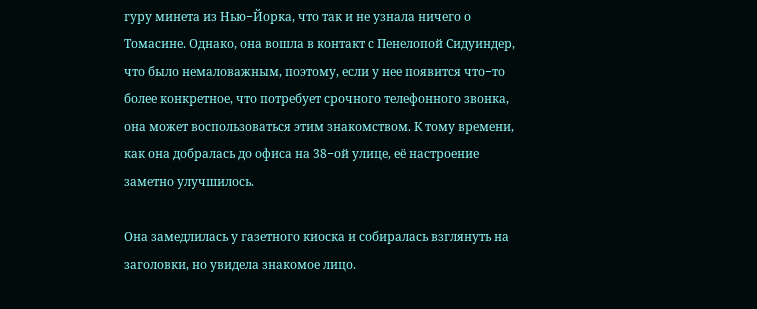гуру минета из Нью−Йорка, что так и не узнала ничего о Томасине. Однако, она вошла в контакт с Пенелопой Сидуиндер, что было немаловажным, поэтому, если у нее появится что−то более конкретное, что потребует срочного телефонного звонка, она может воспользоваться этим знакомством. К тому времени, как она добралась до офиса на 38−ой улице, её настроение заметно улучшилось.

Она замедлилась у газетного киоска и собиралась взглянуть на заголовки, но увидела знакомое лицо.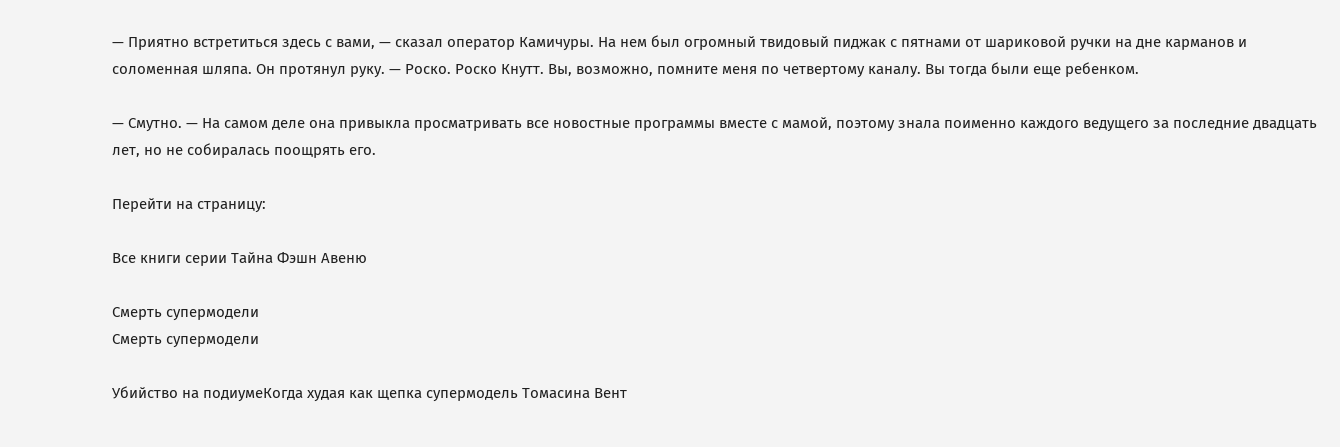— Приятно встретиться здесь с вами, — сказал оператор Камичуры. На нем был огромный твидовый пиджак с пятнами от шариковой ручки на дне карманов и соломенная шляпа. Он протянул руку. — Роско. Роско Кнутт. Вы, возможно, помните меня по четвертому каналу. Вы тогда были еще ребенком.

— Смутно. — На самом деле она привыкла просматривать все новостные программы вместе с мамой, поэтому знала поименно каждого ведущего за последние двадцать лет, но не собиралась поощрять его.

Перейти на страницу:

Все книги серии Тайна Фэшн Авеню

Смерть супермодели
Смерть супермодели

Убийство на подиумеКогда худая как щепка супермодель Томасина Вент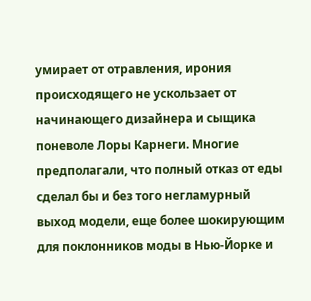умирает от отравления, ирония происходящего не ускользает от начинающего дизайнера и сыщика поневоле Лоры Карнеги. Многие предполагали, что полный отказ от еды сделал бы и без того негламурный выход модели, еще более шокирующим для поклонников моды в Нью-Йорке и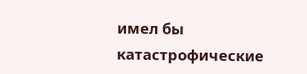имел бы катастрофические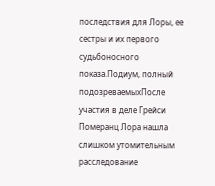последствия для Лоры, ее сестры и их первого судьбоносного показа.Подиум, полный подозреваемыхПосле участия в деле Грейси Померанц Лора нашла слишком утомительным расследование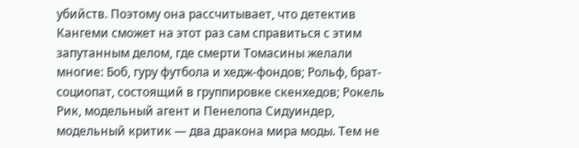убийств. Поэтому она рассчитывает, что детектив Кангеми сможет на этот раз сам справиться с этим запутанным делом, где смерти Томасины желали многие: Боб, гуру футбола и хедж-фондов; Рольф, брат-социопат, состоящий в группировке скенхедов; Рокель Рик, модельный агент и Пенелопа Сидуиндер, модельный критик — два дракона мира моды. Тем не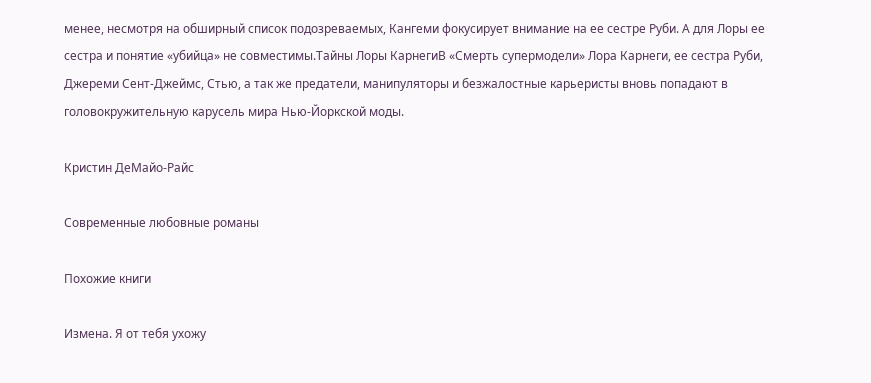менее, несмотря на обширный список подозреваемых, Кангеми фокусирует внимание на ее сестре Руби. А для Лоры ее сестра и понятие «убийца» не совместимы.Тайны Лоры КарнегиВ «Смерть супермодели» Лора Карнеги, ее сестра Руби, Джереми Сент-Джеймс, Стью, а так же предатели, манипуляторы и безжалостные карьеристы вновь попадают в головокружительную карусель мира Нью-Йоркской моды.

Кристин ДеМайо-Райс

Современные любовные романы

Похожие книги

Измена. Я от тебя ухожу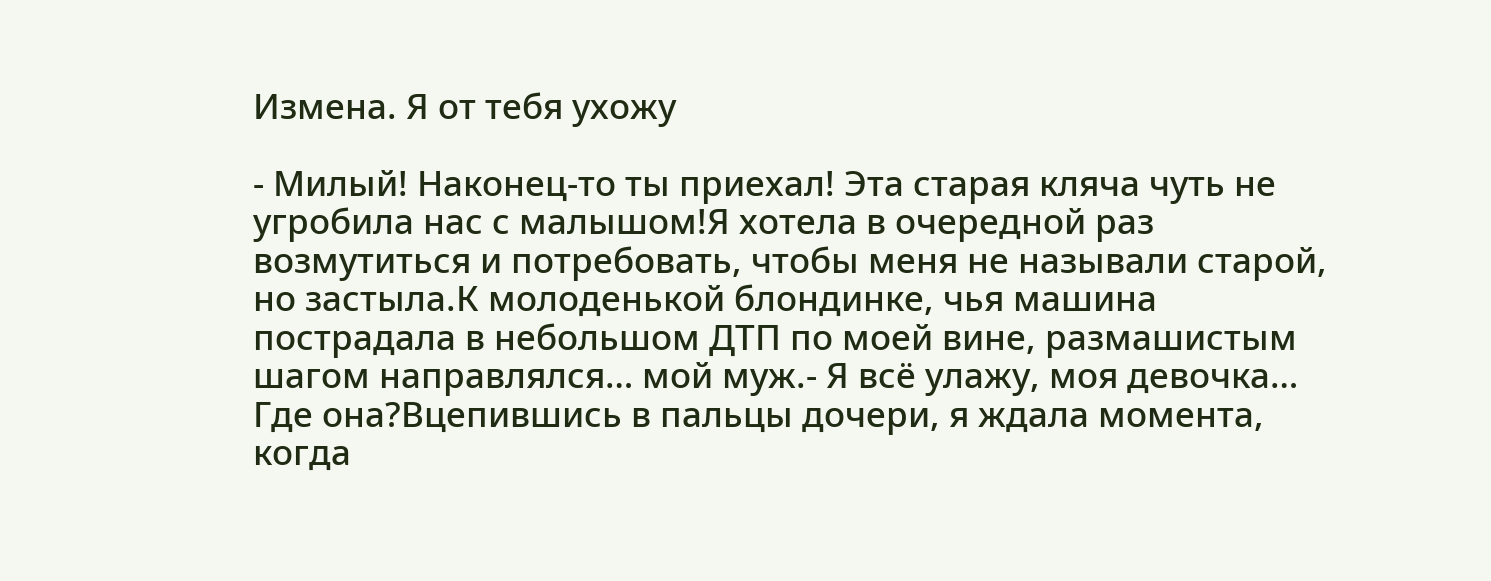Измена. Я от тебя ухожу

- Милый! Наконец-то ты приехал! Эта старая кляча чуть не угробила нас с малышом!Я хотела в очередной раз возмутиться и потребовать, чтобы меня не называли старой, но застыла.К молоденькой блондинке, чья машина пострадала в небольшом ДТП по моей вине, размашистым шагом направлялся… мой муж.- Я всё улажу, моя девочка… Где она?Вцепившись в пальцы дочери, я ждала момента, когда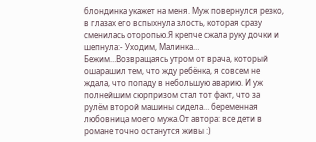блондинка укажет на меня. Муж повернулся резко, в глазах его вспыхнула злость, которая сразу сменилась оторопью.Я крепче сжала руку дочки и шепнула:- Уходим, Малинка… Бежим…Возвращаясь утром от врача, который ошарашил тем, что жду ребёнка, я совсем не ждала, что попаду в небольшую аварию. И уж полнейшим сюрпризом стал тот факт, что за рулём второй машины сидела… беременная любовница моего мужа.От автора: все дети в романе точно останутся живы :)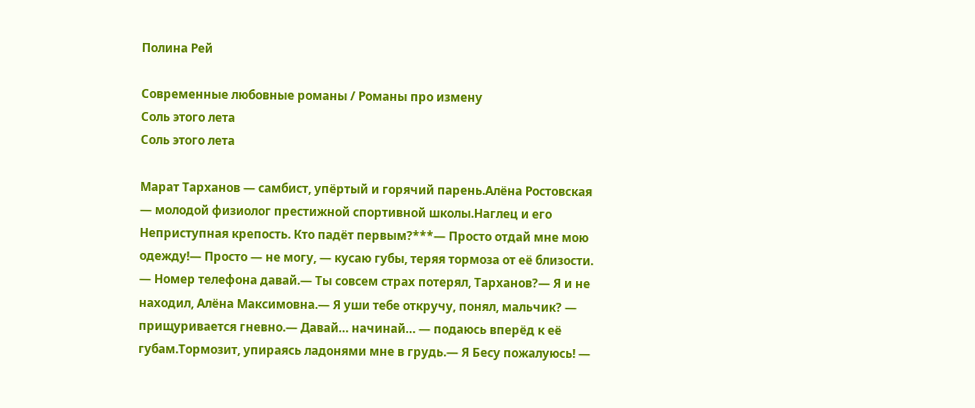Полина Рей

Современные любовные романы / Романы про измену
Соль этого лета
Соль этого лета

Марат Тарханов — самбист, упёртый и горячий парень.Алёна Ростовская — молодой физиолог престижной спортивной школы.Наглец и его Неприступная крепость. Кто падёт первым?***— Просто отдай мне мою одежду!— Просто — не могу, — кусаю губы, теряя тормоза от еë близости. — Номер телефона давай.— Ты совсем страх потерял, Тарханов?— Я и не находил, Алёна Максимовна.— Я уши тебе откручу, понял, мальчик? — прищуривается гневно.— Давай… начинай… — подаюсь вперёд к её губам.Тормозит, упираясь ладонями мне в грудь.— Я Бесу пожалуюсь! —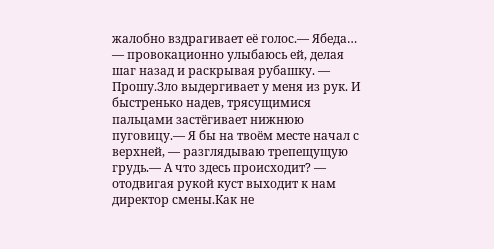жалобно вздрагивает еë голос.— Ябеда… — провокационно улыбаюсь ей, делая шаг назад и раскрывая рубашку. — Прошу.Зло выдергивает у меня из рук. И быстренько надев, трясущимися пальцами застёгивает нижнюю пуговицу.— Я бы на твоём месте начал с верхней, — разглядываю трепещущую грудь.— А что здесь происходит? — отодвигая рукой куст выходит к нам директор смены.Как не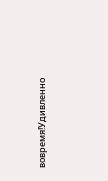вовремя!Удивленно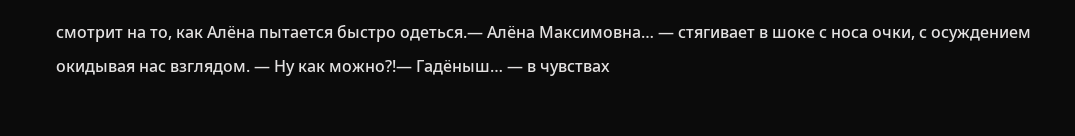смотрит на то, как Алёна пытается быстро одеться.— Алëна Максимовна… — стягивает в шоке с носа очки, с осуждением окидывая нас взглядом. — Ну как можно?!— Гадёныш… — в чувствах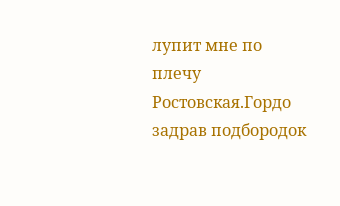лупит мне по плечу Ростовская.Гордо задрав подбородок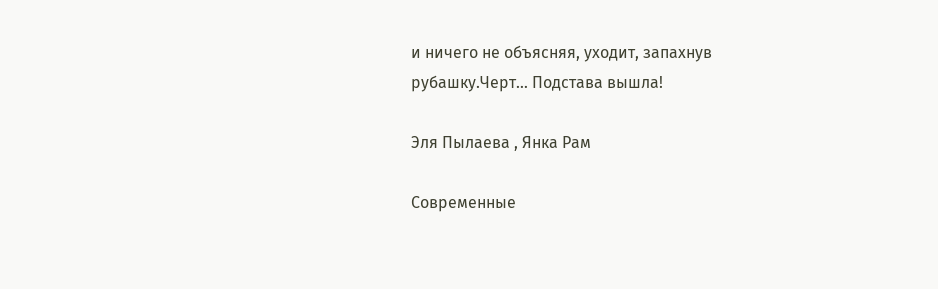и ничего не объясняя, уходит, запахнув рубашку.Черт… Подстава вышла!

Эля Пылаева , Янка Рам

Современные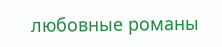любовные романы